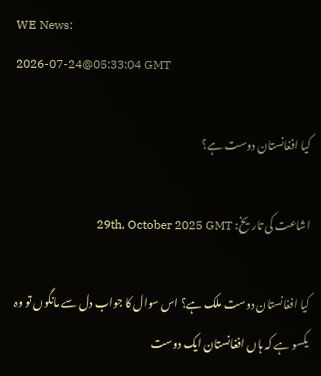WE News:
2026-07-24@05:33:04 GMT

کیا افغانستان دوست ہے؟

اشاعت کی تاریخ: 29th, October 2025 GMT

کیا افغانستان دوست ملک ہے؟ اس سوال کا جواب دل سے مانگوں تو وہ یکسو ہے کہ ہاں افغانستان ایک دوست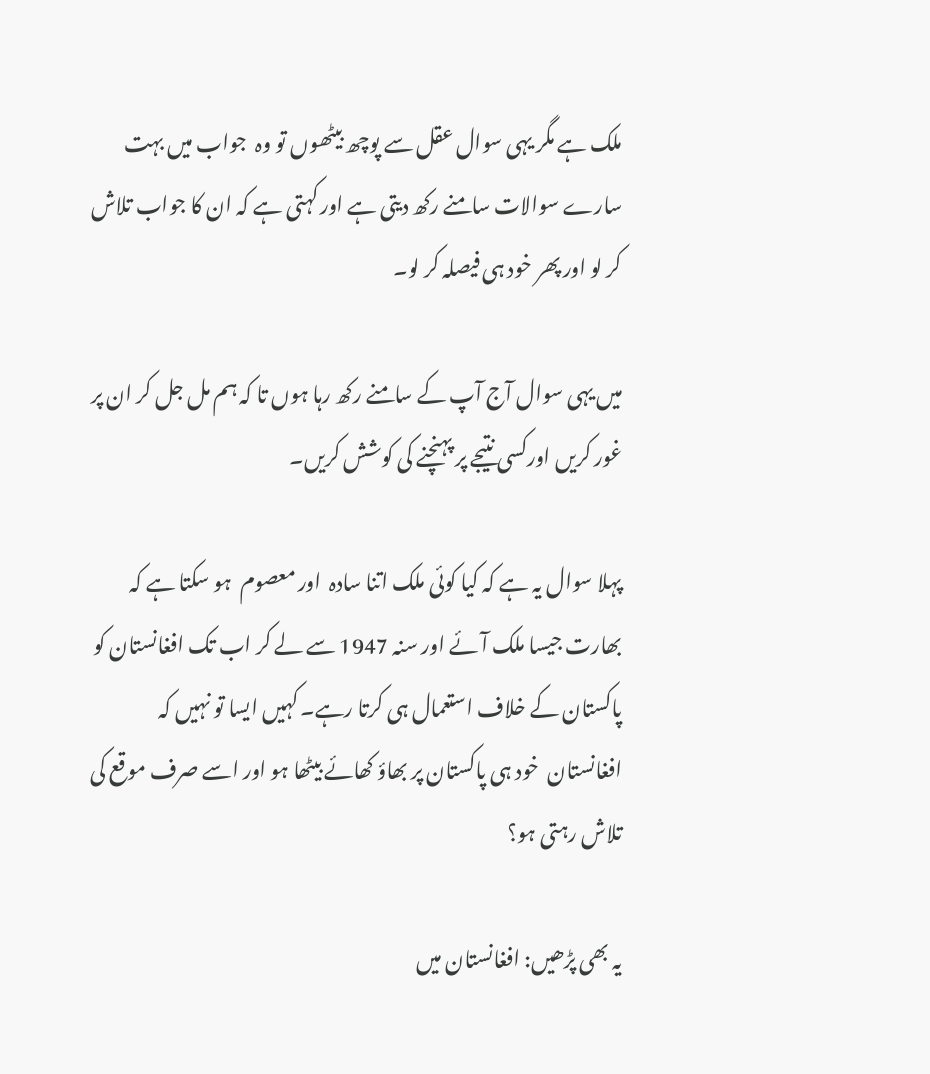ملک ہے مگر یہی سوال عقل سے پوچھ بیٹھوں تو وہ  جواب میں بہت سارے سوالات سامنے رکھ دیتی ہے اور کہتی ہے کہ ان کا جواب تلاش کر لو اور پھر خود ہی فیصلہ کر لو۔

میں یہی سوال آج آپ کے سامنے رکھ رہا ہوں تا کہ ہم مل جل کر ان پر غور کریں اورکسی نتیجے پر پہنچنے کی کوشش کریں۔

پہلا سوال یہ ہے کہ کیا کوئی ملک اتنا سادہ  اور معصوم  ہو سکتا ہے کہ بھارت جیسا ملک آئے اور سنہ 1947 سے لے کر اب تک افغانستان کو پاکستان کے خلاف استعمال ہی کرتا رہے۔ کہیں ایسا تو نہیں کہ افغانستان  خود ہی پاکستان پر بھاؤ کھائے بیٹھا ہو اور اسے صرف موقع کی تلاش رہتی ہو؟

یہ بھی پڑھیں: افغانستان میں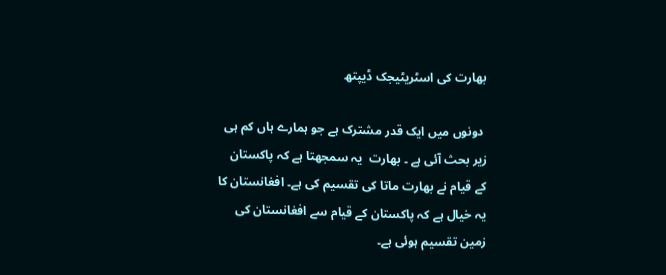بھارت کی اسٹریٹیجک ڈیپتھ

 دونوں میں ایک قدر مشترک ہے جو ہمارے ہاں کم ہی زیر بحث آئی ہے ۔ بھارت  یہ سمجھتا ہے کہ پاکستان کے قیام نے بھارت ماتا کی تقسیم کی ہے۔ افغانستان کا یہ خیال ہے کہ پاکستان کے قیام سے افغانستان کی زمین تقسیم ہوئی ہے۔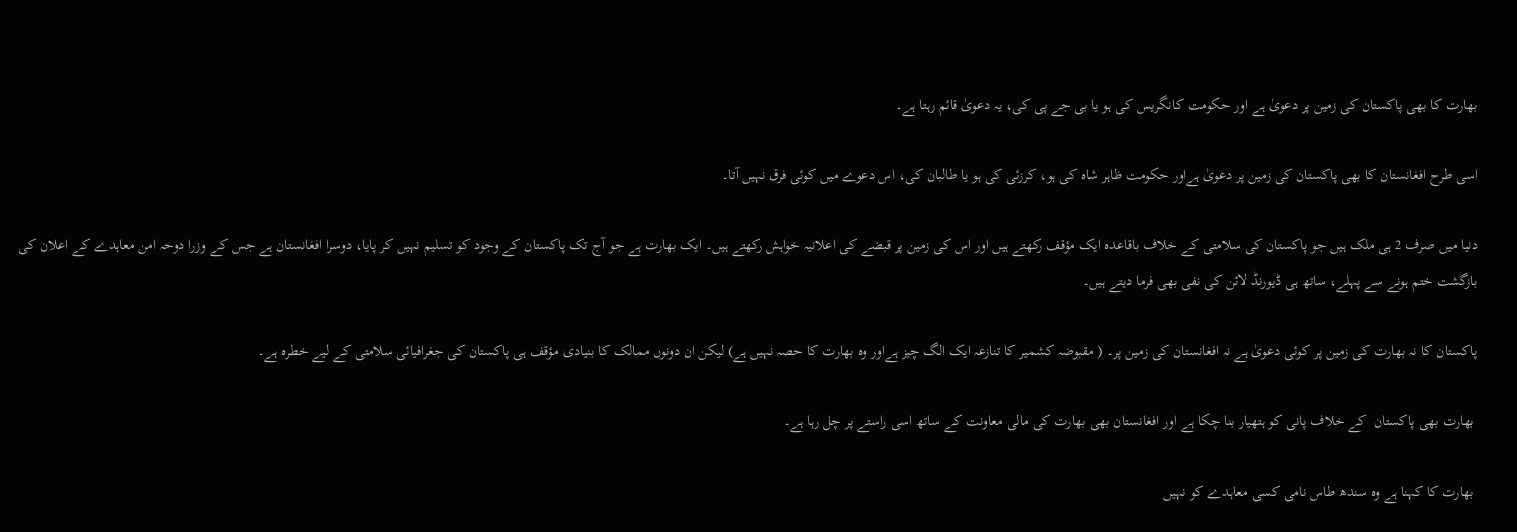بھارت کا بھی پاکستان کی زمین پر دعویٰ ہے اور حکومت کانگریس کی ہو یا بی جے پی کی، یہ دعویٰ قائم رہتا ہے۔

اسی طرح افغانستان کا بھی پاکستان کی زمین پر دعویٰ ہےاور حکومت ظاہر شاہ کی ہو، کرزئی کی ہو یا طالبان کی، اس دعوے میں کوئی فرق نہیں آتا۔

دنیا میں صرف 2 ہی ملک ہیں جو پاکستان کی سلامتی کے خلاف باقاعدہ ایک مؤقف رکھتے ہیں اور اس کی زمین پر قبضے کی اعلانیہ خواہش رکھتے ہیں۔ ایک بھارت ہے جو آج تک پاکستان کے وجود کو تسلیم نہیں کر پایا، دوسرا افغانستان ہے جس کے وزرا دوحہ امن معاہدے کے اعلان کی بازگشت ختم ہونے سے پہلے، ساتھ ہی ڈیورنڈ لائن کی نفی بھی فرما دیتے ہیں۔

پاکستان کا نہ بھارت کی زمین پر کوئی دعویٰ ہے نہ افغانستان کی زمین پر۔ ( مقبوضہ کشمیر کا تنازعہ ایک الگ چیز ہےاور وہ بھارت کا حصہ نہیں ہے) لیکن ان دونوں ممالک کا بنیادی مؤقف ہی پاکستان کی جغرافیائی سلامتی کے لیے خطرہ ہے۔

 بھارت بھی پاکستان  کے خلاف پانی کو ہتھیار بنا چکا ہے اور افغانستان بھی بھارت کی مالی معاونت کے ساتھ اسی راستے پر چل رہا ہے۔

 بھارت کا کہنا ہے وہ سندھ طاس نامی کسی معاہدے کو نہیں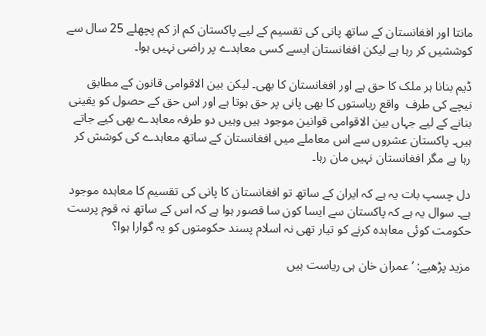مانتا اور افغانستان کے ساتھ پانی کی تقسیم کے لیے پاکستان کم از کم پچھلے 25 سال سے کوششیں کر رہا ہے لیکن افغانستان ایسے کسی معاہدے پر راضی نہیں ہوا۔

ڈیم بنانا ہر ملک کا حق ہے اور افغانستان کا بھی۔ لیکن بین الاقوامی قانون کے مطابق  نیچے کی طرف  واقع ریاستوں کا بھی پانی پر حق ہوتا ہے اور اس حق کے حصول کو یقینی بنانے کے لیے جہاں بین الاقوامی قوانین موجود ہیں وہیں دو طرفہ معاہدے بھی کیے جاتے ہیں۔ پاکستان عشروں سے اس معاملے میں افغانستان کے ساتھ معاہدے کی کوشش کر رہا ہے مگر افغانستان نہیں مان رہا۔

دل چسپ بات یہ ہے کہ ایران کے ساتھ تو افغانستان کا پانی کی تقسیم کا معاہدہ موجود ہے۔ سوال یہ ہے کہ پاکستان سے ایسا کون سا قصور ہوا ہے کہ اس کے ساتھ نہ قوم پرست حکومت کوئی معاہدہ کرنے کو تیار تھی نہ اسلام پسند حکومتوں کو یہ گوارا ہوا؟

مزید پڑھیے: ’عمران خان ہی ریاست ہیں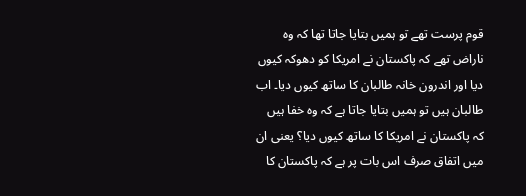قوم پرست تھے تو ہمیں بتایا جاتا تھا کہ وہ ناراض تھے کہ پاکستان نے امریکا کو دھوکہ کیوں دیا اور اندرون خانہ طالبان کا ساتھ کیوں دیا۔ اب طالبان ہیں تو ہمیں بتایا جاتا ہے کہ وہ خفا ہیں کہ پاکستان نے امریکا کا ساتھ کیوں دیا؟ یعنی ان میں اتفاق صرف اس بات پر ہے کہ پاکستان کا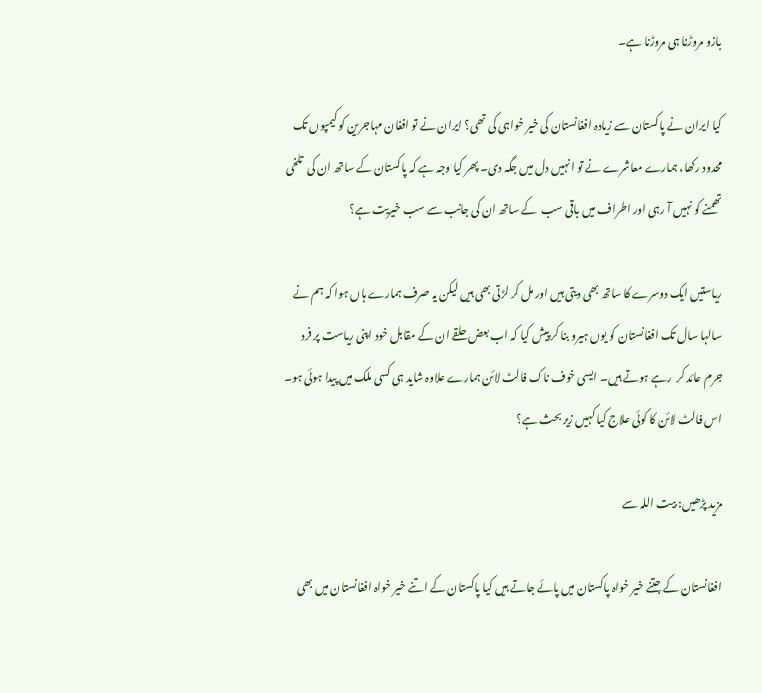بازو مروڑنا ہی مروڑنا ہے۔

کیا ایران نے پاکستان سے زیادہ افغانستان کی خیر خواہی کی تھی؟ ایران نے تو افغان مہاجرین کو کیمپوں تک محدود رکھا، ہمارے معاشرے نے تو انہیں دل میں جگہ دی۔ پھر کیا وجہ ہے کہ پاکستان کے ساتھ ان کی  تلخی تھمنے کو نہیں آ رہی اور اطراف میں باقی سب  کے ساتھ ان کی جانب سے سب خیریت ہے؟

ریاستیں ایک دوسرے کا ساتھ بھی دیتی ہیں اور مل کر لڑتی بھی ہیں لیکن یہ صرف ہمارے ہاں ہوا کہ ہم نے سالہا سال تک افغانستان کو یوں ہیرو بنا کر پیش کیا کہ اب بعض حلقے ان کے مقابل خود اپنی ریاست پر فرد جرم عائد کر  رہے ہوتے ہیں۔ ایسی خوف ناک فالٹ لائن ہمارے علاوہ شاید ہی کسی ملک میں پیدا ہوئی ہو۔ اس فالٹ لائن کا کوئی علاج کیا کہیں زیر بحث ہے؟

مزید پڑھیں: بیت اللہ سے

افغانستان کے جتنے خیر خواہ پاکستان میں پائے جاتے ہیں کیا پاکستان کے اتنے خیر خواہ افغانستان میں بھی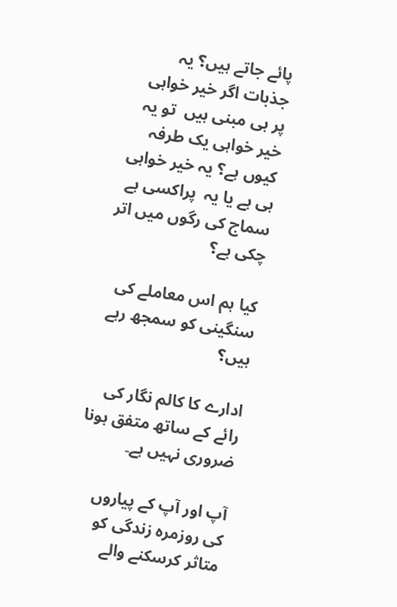پائے جاتے ہیں؟ یہ جذبات اگر خیر خواہی پر ہی مبنی ہیں  تو یہ خیر خواہی یک طرفہ کیوں ہے؟ یہ خیر خواہی ہی ہے یا یہ  پراکسی ہے سماج کی رگوں میں اتر چکی ہے؟

کیا ہم اس معاملے کی سنگینی کو سمجھ رہے ہیں؟

ادارے کا کالم نگار کی رائے کے ساتھ متفق ہونا ضروری نہیں ہے۔

آپ اور آپ کے پیاروں کی روزمرہ زندگی کو متاثر کرسکنے والے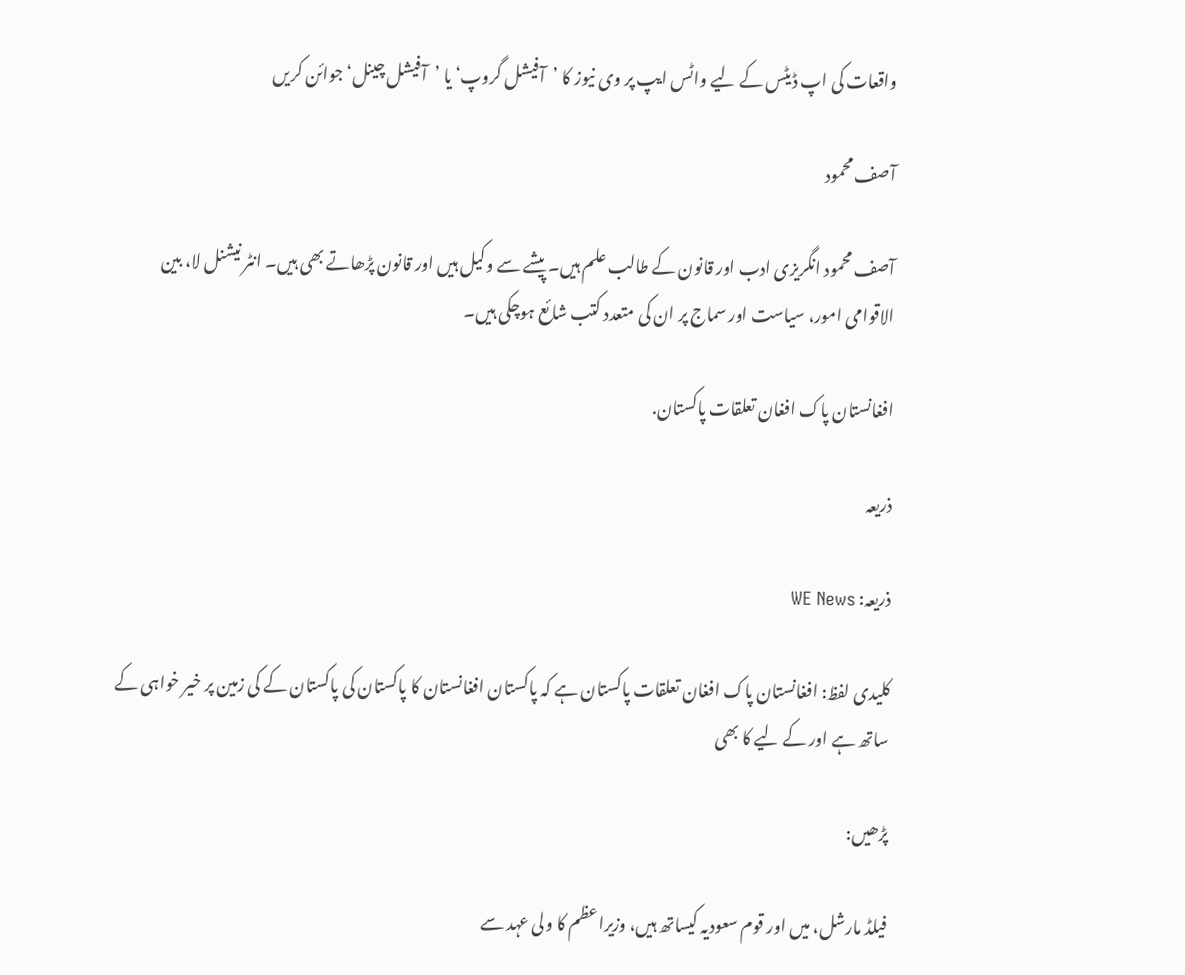واقعات کی اپ ڈیٹس کے لیے واٹس ایپ پر وی نیوز کا ’آفیشل گروپ‘ یا ’آفیشل چینل‘ جوائن کریں

آصف محمود

آصف محمود انگریزی ادب اور قانون کے طالب علم ہیں۔ پیشے سے وکیل ہیں اور قانون پڑھاتے بھی ہیں۔ انٹر نیشنل لا، بین الاقوامی امور، سیاست اور سماج پر ان کی متعدد کتب شائع ہوچکی ہیں۔

افغانستان پاک افغان تعلقات پاکستان.

ذریعہ

ذریعہ: WE News

کلیدی لفظ: افغانستان پاک افغان تعلقات پاکستان ہے کہ پاکستان افغانستان کا پاکستان کی پاکستان کے کی زمین پر خیر خواہی کے ساتھ ہے اور کے لیے کا بھی

پڑھیں:

فیلڈ مارشل، میں اور قوم سعودیہ کیساتھ ہیں، وزیراعظم کا ولی عہد سے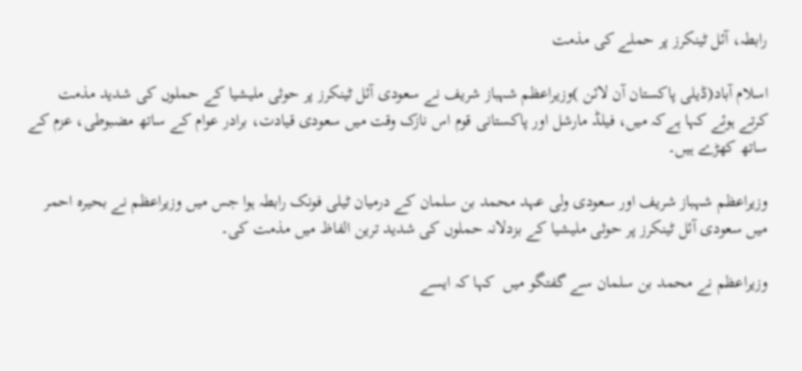رابطہ، آئل ٹینکرز پر حملے کی مذمت

اسلام آباد(ڈیلی پاکستان آن لائن )وزیراعظم شہباز شریف نے سعودی آئل ٹینکرز پر حوثی ملیشیا کے حملوں کی شدید مذمت کرتے ہوئے کہا ہےکہ میں، فیلڈ مارشل اور پاکستانی قوم اس نازک وقت میں سعودی قیادت، برادر عوام کے ساتھ مضبوطی، عزم کے ساتھ کھڑے ہیں۔

وزیراعظم شہباز شریف اور سعودی ولی عہد محمد بن سلمان کے درمیان ٹیلی فونک رابطہ ہوا جس میں وزیراعظم نے بحیرہ احمر میں سعودی آئل ٹینکرز پر حوثی ملیشیا کے بزدلانہ حملوں کی شدید ترین الفاظ میں مذمت کی۔

وزیراعظم نے محمد بن سلمان سے گفتگو میں  کہا کہ ایسے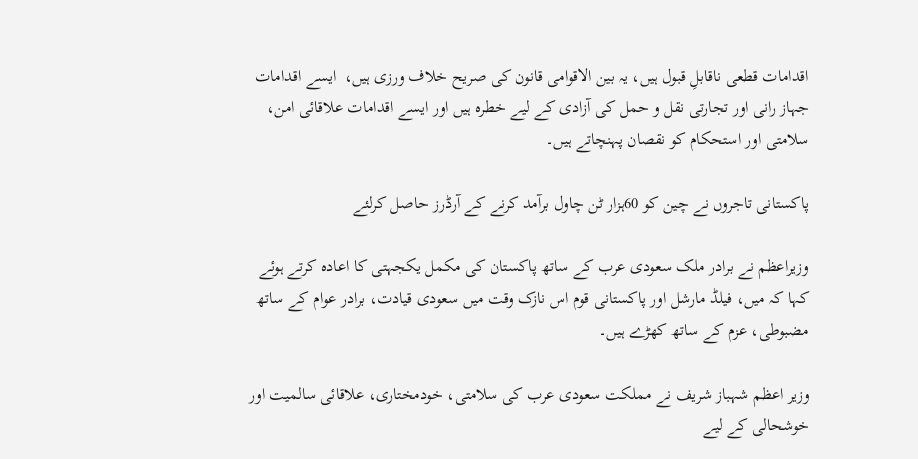اقدامات قطعی ناقابلِ قبول ہیں، یہ بین الاقوامی قانون کی صریح خلاف ورزی ہیں،  ایسے اقدامات جہاز رانی اور تجارتی نقل و حمل کی آزادی کے لیے خطرہ ہیں اور ایسے اقدامات علاقائی امن، سلامتی اور استحکام کو نقصان پہنچاتے ہیں۔

پاکستانی تاجروں نے چین کو 60ہزار ٹن چاول برآمد کرنے کے آرڈرز حاصل کرلئے

وزیراعظم نے برادر ملک سعودی عرب کے ساتھ پاکستان کی مکمل یکجہتی کا اعادہ کرتے ہوئے کہا کہ میں، فیلڈ مارشل اور پاکستانی قوم اس نازک وقت میں سعودی قیادت، برادر عوام کے ساتھ مضبوطی، عزم کے ساتھ کھڑے ہیں۔

وزیر اعظم شہباز شریف نے مملکت سعودی عرب کی سلامتی، خودمختاری، علاقائی سالمیت اور خوشحالی کے لیے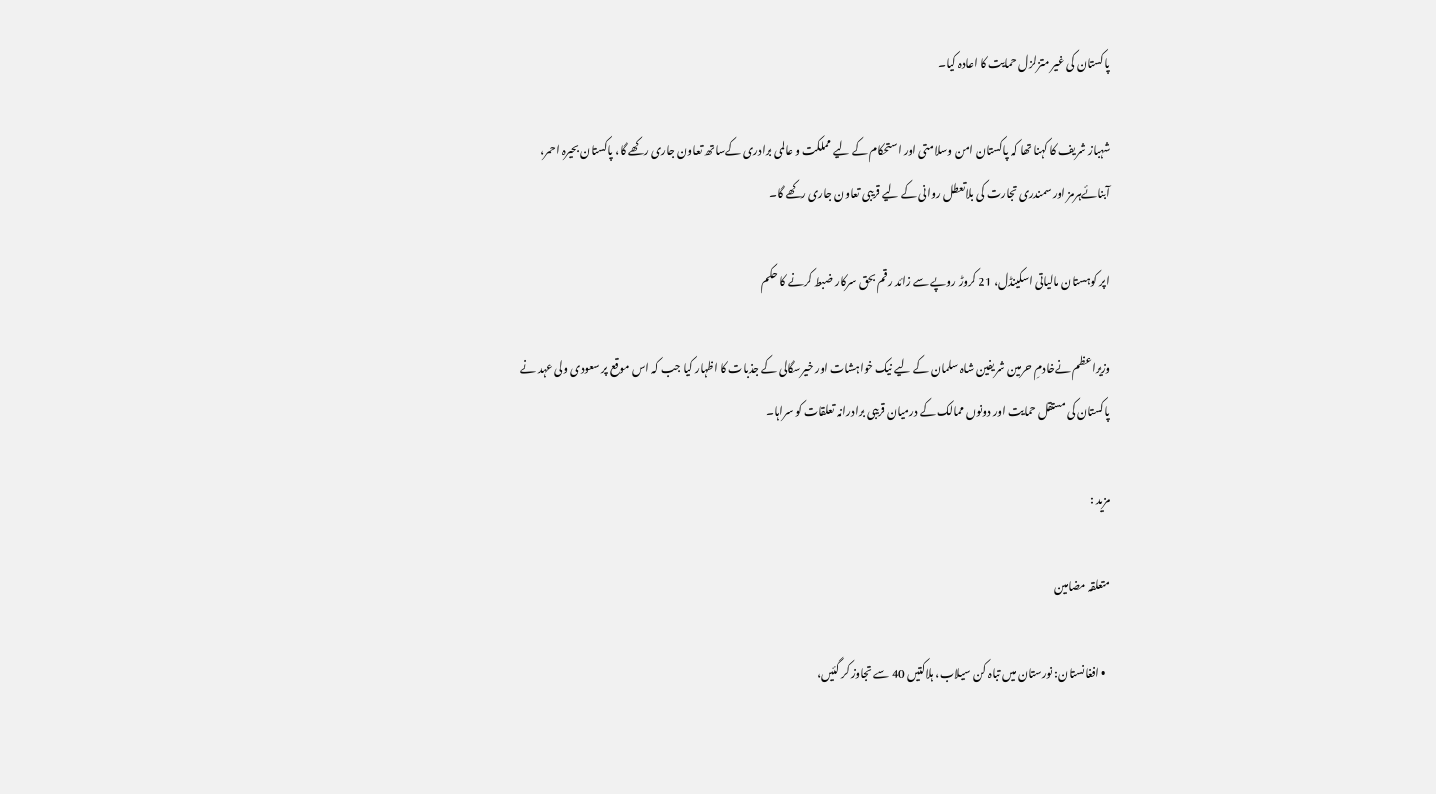پاکستان کی غیر متزلزل حمایت کا اعادہ کیا۔

شہباز شریف کا کہنا تھا کہ پاکستان امن وسلامتی اور استحکام کے لیے مملکت و عالمی برادری کےساتھ تعاون جاری رکھے گا، پاکستان بحیرہ احمر، آبنائےہرمز اور سمندری تجارت کی بلاتعطل روانی کے لیے قریبی تعاون جاری رکھے گا۔

اپر کوہستان مالیاتی اسکینڈل، 21 کروڑ روپے سے زائد رقم بحق سرکار ضبط کرنے کا حکم

وزیراعظم نےخادمِ حرمین شریفین شاہ سلمان کے لیے نیک خواہشات اور خیرسگالی کے جذبات کا اظہار کیا جب کہ اس موقع پر سعودی ولی عہد نے پاکستان کی مستقل حمایت اور دونوں ممالک کے درمیان قریبی برادرانہ تعلقات کو سراہا۔

مزید :

متعلقہ مضامین

  • افغانستان: نورستان میں تباہ کن سیلاب، ہلاکتیں 40 سے تجاوز کر گئیں،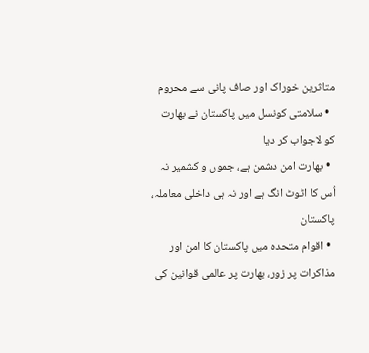متاثرین خوراک اور صاف پانی سے محروم
  • سلامتی کونسل میں پاکستان نے بھارت کو لاجواب کر دیا
  • بھارت امن دشمن ہے، جموں و کشمیر نہ اُس کا اٹوٹ انگ ہے اور نہ ہی داخلی معاملہ، پاکستان
  • اقوام متحدہ میں پاکستان کا امن اور مذاکرات پر زور، بھارت پر عالمی قوانین کی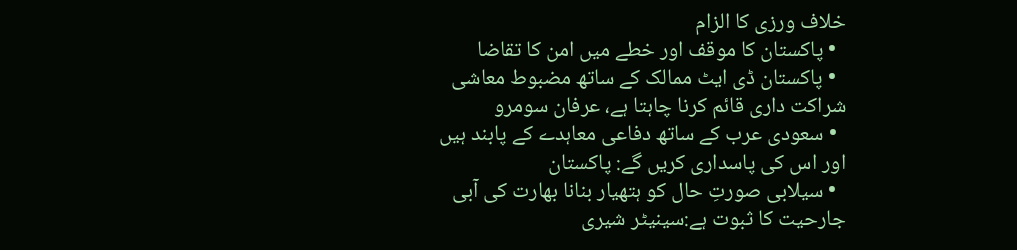خلاف ورزی کا الزام
  • پاکستان کا موقف اور خطے میں امن کا تقاضا
  • پاکستان ڈی ایٹ ممالک کے ساتھ مضبوط معاشی شراکت داری قائم کرنا چاہتا ہے، عرفان سومرو
  • سعودی عرب کے ساتھ دفاعی معاہدے کے پابند ہیں اور اس کی پاسداری کریں گے: پاکستان
  • سیلابی صورتِ حال کو ہتھیار بنانا بھارت کی آبی جارحیت کا ثبوت ہے:سینیٹر شیری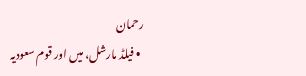رحمان
  • فیلڈ مارشل، میں اور قوم سعودیہ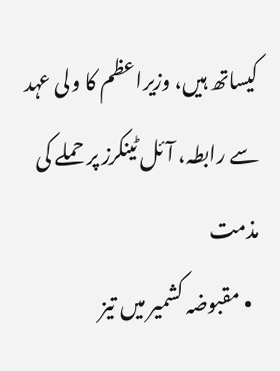کیساتھ ہیں، وزیراعظم کا ولی عہد سے رابطہ، آئل ٹینکرز پر حملے کی مذمت
  • مقبوضہ کشمیر میں تیز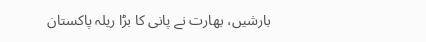بارشیں، بھارت نے پانی کا بڑا ریلہ پاکستان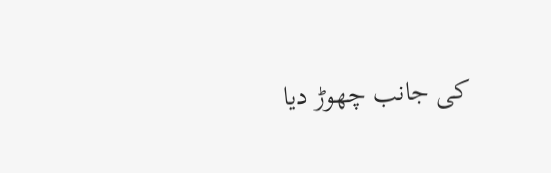کی جانب چھوڑ دیا